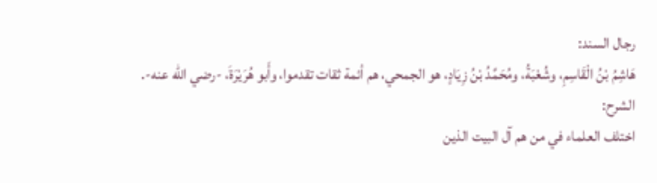رجال السند:
هَاشِمُ بْنُ الْقَاسِمِ، وشُعْبَةُ، ومُحَمَّدُ بْنُ زِيَادٍ، هو الجمحي، هم أئمة ثقات تقدموا، وأَبو هُرَيْرَةَ، -رضي الله عنه-.
الشرح:
اختلف العلماء في من هم آل البيت الذين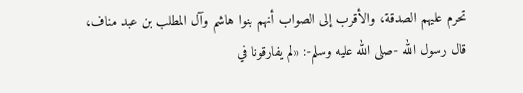تحرم عليهم الصدقة، والأقرب إلى الصواب أنهم بنوا هاشم وآل المطلب بن عبد مناف، قال رسول الله -صلى الله عليه وسلم-: «لم يفارقونا في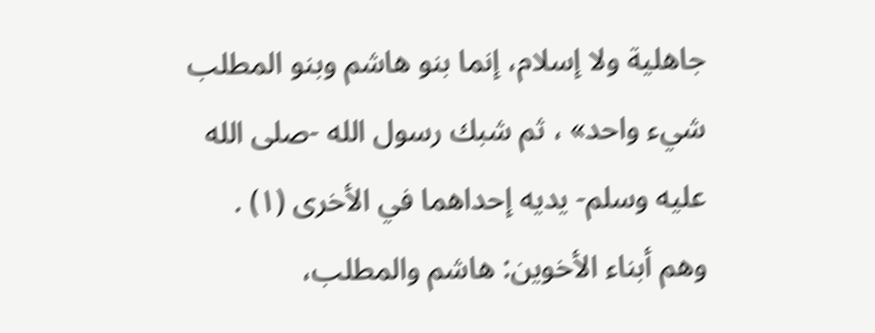جاهلية ولا إسلام، إنما بنو هاشم وبنو المطلب شيء واحد» ، ثم شبك رسول الله -صلى الله عليه وسلم- يديه إحداهما في الأخرى (١) .
وهم أبناء الأخوين: هاشم والمطلب،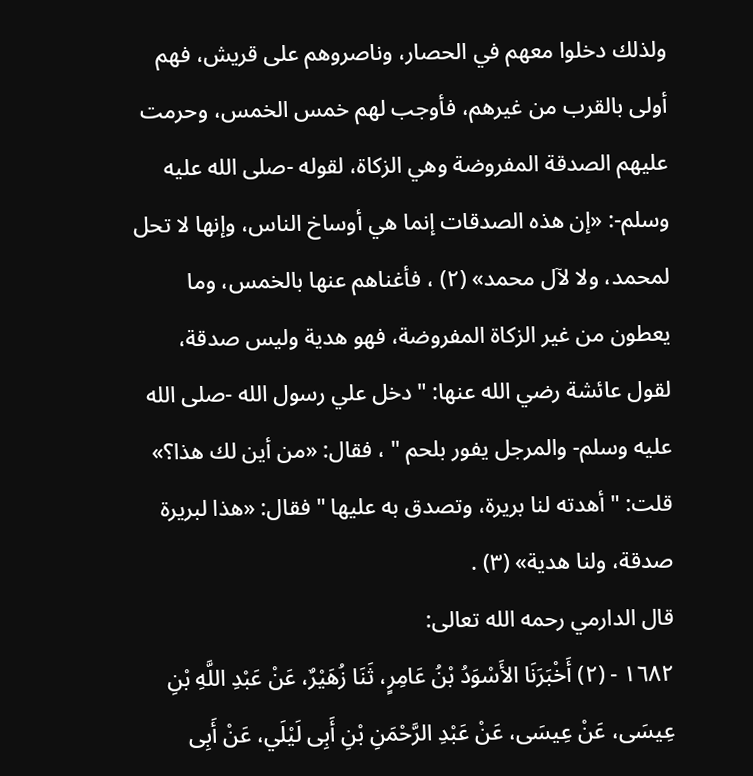ولذلك دخلوا معهم في الحصار، وناصروهم على قريش، فهم أولى بالقرب من غيرهم، فأوجب لهم خمس الخمس، وحرمت عليهم الصدقة المفروضة وهي الزكاة، لقوله -صلى الله عليه وسلم-: «إن هذه الصدقات إنما هي أوساخ الناس، وإنها لا تحل لمحمد، ولا لآل محمد» (٢) ، فأغناهم عنها بالخمس، وما يعطون من غير الزكاة المفروضة، فهو هدية وليس صدقة، لقول عائشة رضي الله عنها: "دخل علي رسول الله -صلى الله عليه وسلم- والمرجل يفور بلحم " ، فقال: «من أين لك هذا؟» قلت: " أهدته لنا بريرة، وتصدق به عليها " فقال: «هذا لبريرة صدقة، ولنا هدية» (٣) .
قال الدارمي رحمه الله تعالى:
١٦٨٢ - (٢) أَخْبَرَنَا الأَسْوَدُ بْنُ عَامِرٍ، ثَنَا زُهَيْرٌ، عَنْ عَبْدِ اللَّهِ بْنِ عِيسَى، عَنْ عِيسَى، عَنْ عَبْدِ الرَّحْمَنِ بْنِ أَبِى لَيْلَي، عَنْ أَبِى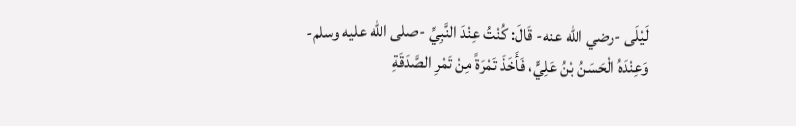لَيْلَى -رضي الله عنه- قَالَ: كُنْتُ عِنْدَ النَّبِيِّ -صلى الله عليه وسلم- وَعِنْدَهُ الْحَسَنُ بْنُ عَلِيٍّ، فَأَخَذَ تَمْرَةً مِنْ تَمْرِ الصَّدَقَةِ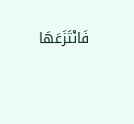فَانْتَزَعَهَا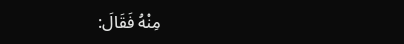مِنْهُ فَقَالَ: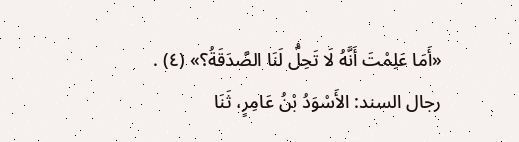«أَمَا عَلِمْتَ أَنَّهُ لَا تَحِلُّ لَنَا الصَّدَقَةُ؟» (٤) .
رجال السند: الأَسْوَدُ بْنُ عَامِرٍ، ثَنَا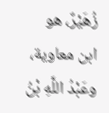زُهَيْرٌ، هو ابن معاوية، وعَبْدُ اللَّهِ بْنُ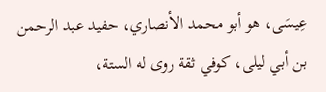عِيسَى، هو أبو محمد الأنصاري، حفيد عبد الرحمن بن أبي ليلى، كوفي ثقة روى له الستة،